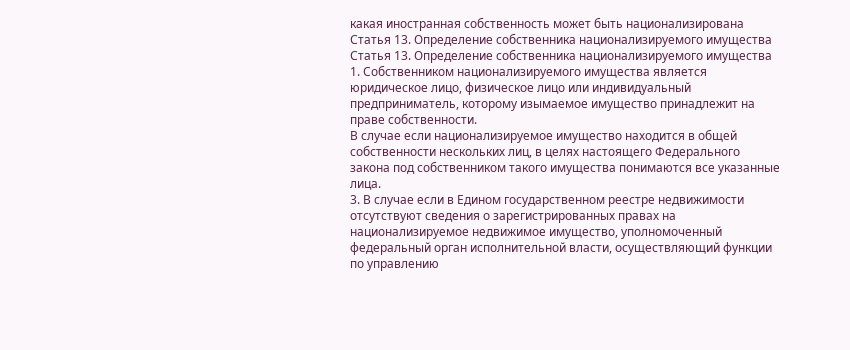какая иностранная собственность может быть национализирована
Статья 13. Определение собственника национализируемого имущества
Статья 13. Определение собственника национализируемого имущества
1. Собственником национализируемого имущества является юридическое лицо, физическое лицо или индивидуальный предприниматель, которому изымаемое имущество принадлежит на праве собственности.
В случае если национализируемое имущество находится в общей собственности нескольких лиц, в целях настоящего Федерального закона под собственником такого имущества понимаются все указанные лица.
3. В случае если в Едином государственном реестре недвижимости отсутствуют сведения о зарегистрированных правах на национализируемое недвижимое имущество, уполномоченный федеральный орган исполнительной власти, осуществляющий функции по управлению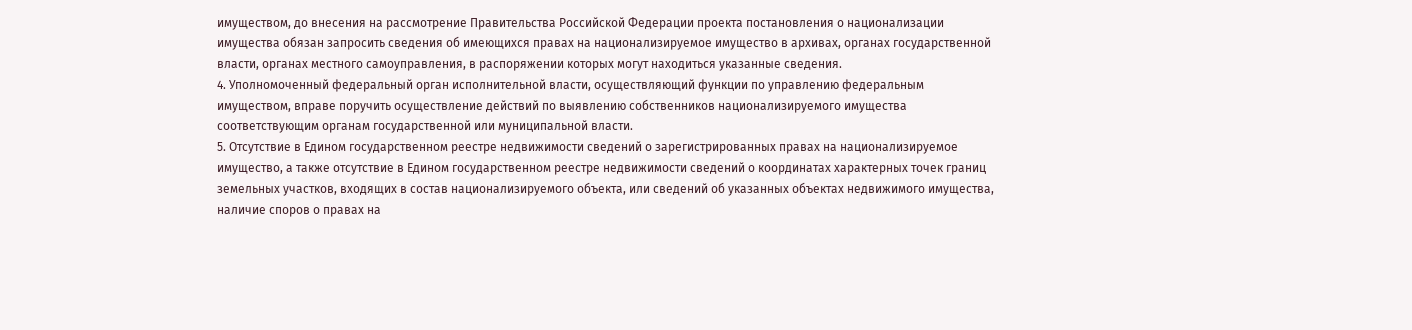имуществом, до внесения на рассмотрение Правительства Российской Федерации проекта постановления о национализации имущества обязан запросить сведения об имеющихся правах на национализируемое имущество в архивах, органах государственной власти, органах местного самоуправления, в распоряжении которых могут находиться указанные сведения.
4. Уполномоченный федеральный орган исполнительной власти, осуществляющий функции по управлению федеральным имуществом, вправе поручить осуществление действий по выявлению собственников национализируемого имущества соответствующим органам государственной или муниципальной власти.
5. Отсутствие в Едином государственном реестре недвижимости сведений о зарегистрированных правах на национализируемое имущество, а также отсутствие в Едином государственном реестре недвижимости сведений о координатах характерных точек границ земельных участков, входящих в состав национализируемого объекта, или сведений об указанных объектах недвижимого имущества, наличие споров о правах на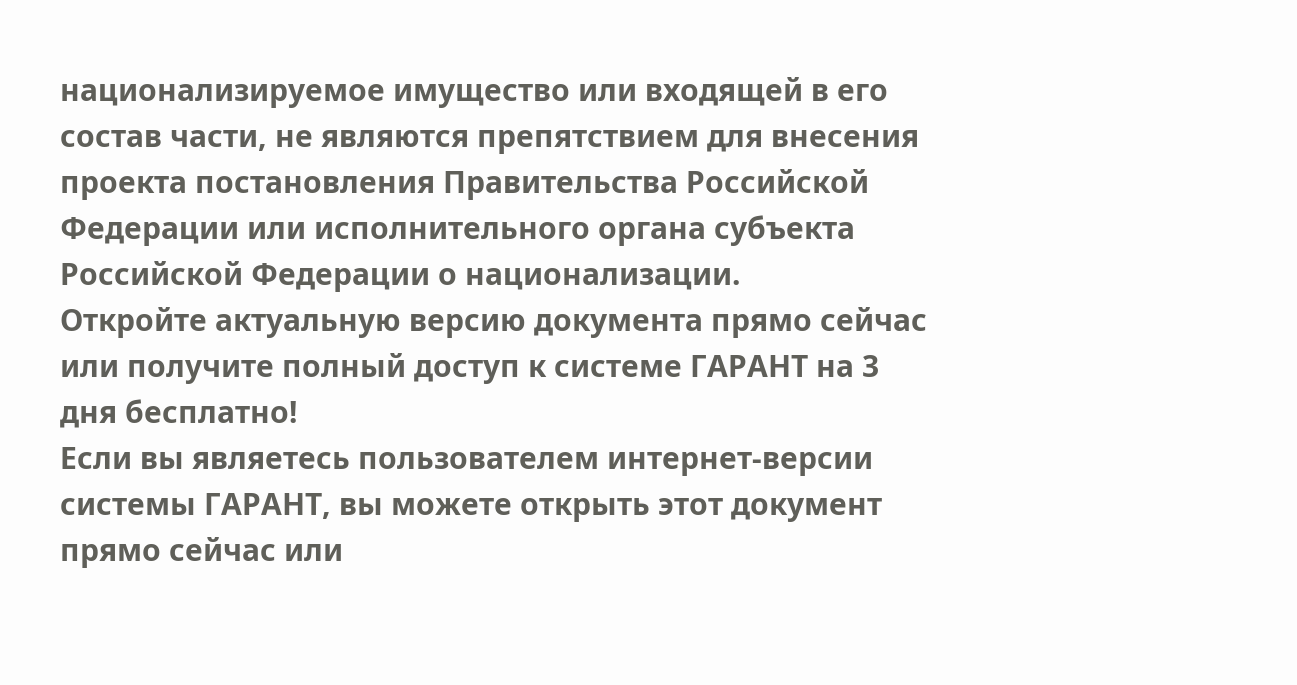национализируемое имущество или входящей в его состав части, не являются препятствием для внесения проекта постановления Правительства Российской Федерации или исполнительного органа субъекта Российской Федерации о национализации.
Откройте актуальную версию документа прямо сейчас или получите полный доступ к системе ГАРАНТ на 3 дня бесплатно!
Если вы являетесь пользователем интернет-версии системы ГАРАНТ, вы можете открыть этот документ прямо сейчас или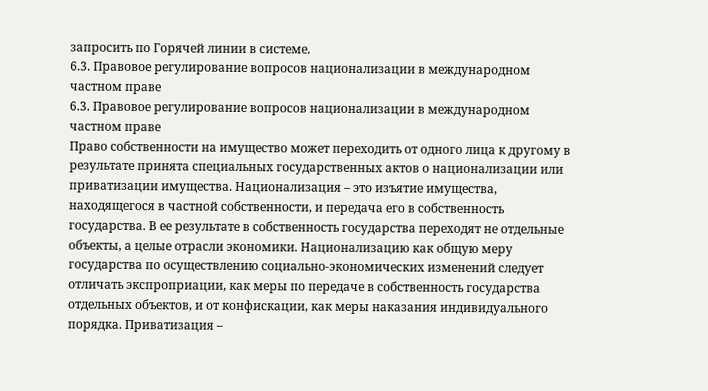запросить по Горячей линии в системе.
6.3. Правовое регулирование вопросов национализации в международном частном праве
6.3. Правовое регулирование вопросов национализации в международном частном праве
Право собственности на имущество может переходить от одного лица к другому в результате принята специальных государственных актов о национализации или приватизации имущества. Национализация – это изъятие имущества, находящегося в частной собственности, и передача его в собственность государства. В ее результате в собственность государства переходят не отдельные объекты, а целые отрасли экономики. Национализацию как общую меру государства по осуществлению социально-экономических изменений следует отличать экспроприации, как меры по передаче в собственность государства отдельных объектов, и от конфискации, как меры наказания индивидуального порядка. Приватизация –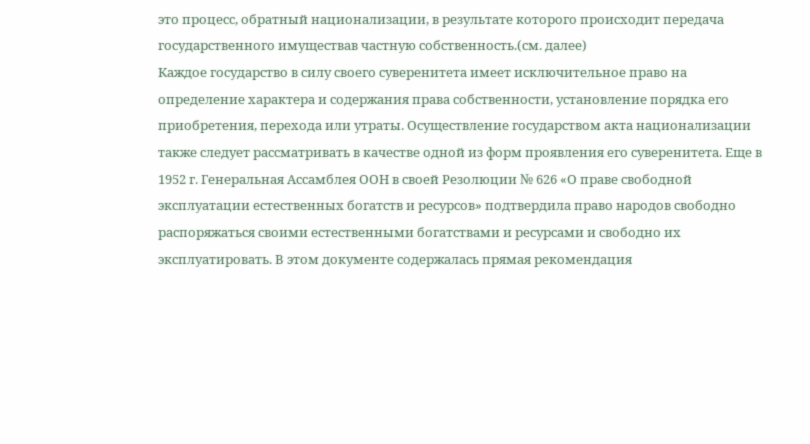это процесс, обратный национализации, в результате которого происходит передача государственного имуществав частную собственность.(см. далее)
Каждое государство в силу своего суверенитета имеет исключительное право на определение характера и содержания права собственности, установление порядка его приобретения, перехода или утраты. Осуществление государством акта национализации также следует рассматривать в качестве одной из форм проявления его суверенитета. Еще в 1952 г. Генеральная Ассамблея ООН в своей Резолюции № 626 «О праве свободной эксплуатации естественных богатств и ресурсов» подтвердила право народов свободно распоряжаться своими естественными богатствами и ресурсами и свободно их эксплуатировать. В этом документе содержалась прямая рекомендация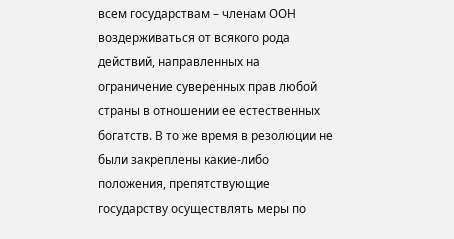всем государствам – членам ООН воздерживаться от всякого рода действий, направленных на ограничение суверенных прав любой страны в отношении ее естественных богатств. В то же время в резолюции не были закреплены какие-либо положения, препятствующие государству осуществлять меры по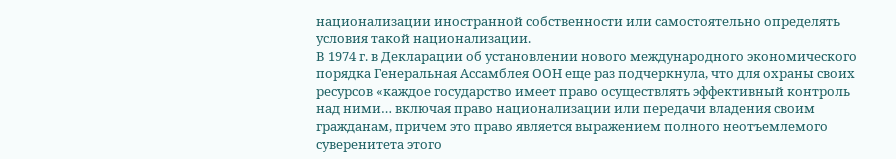национализации иностранной собственности или самостоятельно определять условия такой национализации.
В 1974 г. в Декларации об установлении нового международного экономического порядка Генеральная Ассамблея ООН еще раз подчеркнула, что для охраны своих ресурсов «каждое государство имеет право осуществлять эффективный контроль над ними… включая право национализации или передачи владения своим гражданам, причем это право является выражением полного неотъемлемого суверенитета этого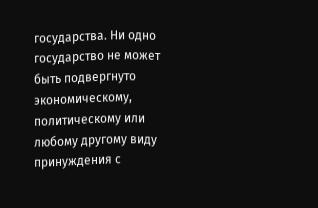государства. Ни одно государство не может быть подвергнуто экономическому, политическому или любому другому виду принуждения с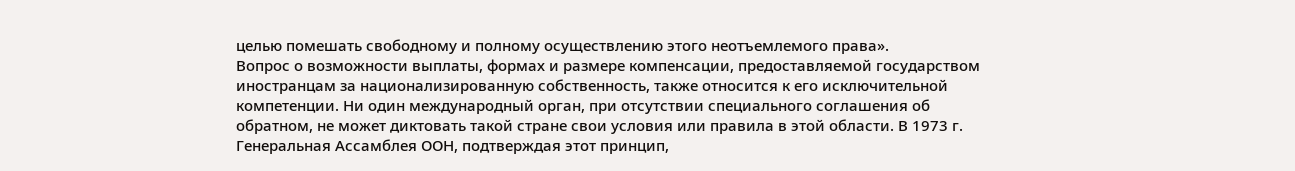целью помешать свободному и полному осуществлению этого неотъемлемого права».
Вопрос о возможности выплаты, формах и размере компенсации, предоставляемой государством иностранцам за национализированную собственность, также относится к его исключительной компетенции. Ни один международный орган, при отсутствии специального соглашения об обратном, не может диктовать такой стране свои условия или правила в этой области. В 1973 г. Генеральная Ассамблея ООН, подтверждая этот принцип,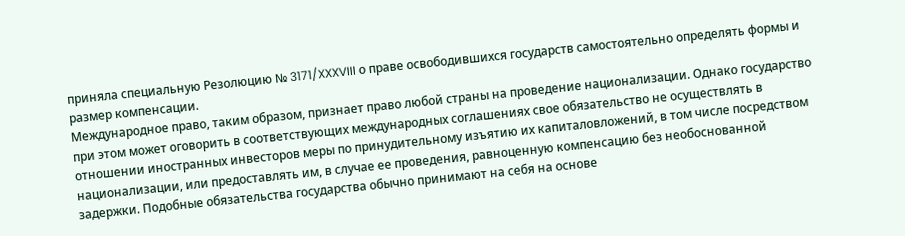приняла специальную Резолюцию № 3171/XXXVIII о праве освободившихся государств самостоятельно определять формы и размер компенсации.
Международное право, таким образом, признает право любой страны на проведение национализации. Однако государство при этом может оговорить в соответствующих международных соглашениях свое обязательство не осуществлять в отношении иностранных инвесторов меры по принудительному изъятию их капиталовложений, в том числе посредством национализации, или предоставлять им, в случае ее проведения, равноценную компенсацию без необоснованной задержки. Подобные обязательства государства обычно принимают на себя на основе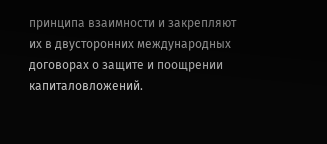принципа взаимности и закрепляют их в двусторонних международных договорах о защите и поощрении капиталовложений.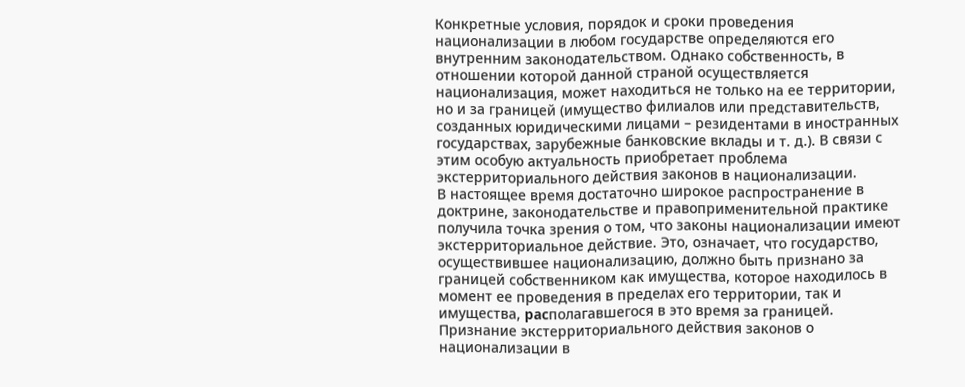Конкретные условия, порядок и сроки проведения национализации в любом государстве определяются его внутренним законодательством. Однако собственность, в отношении которой данной страной осуществляется национализация, может находиться не только на ее территории, но и за границей (имущество филиалов или представительств, созданных юридическими лицами – резидентами в иностранных государствах, зарубежные банковские вклады и т. д.). В связи с этим особую актуальность приобретает проблема экстерриториального действия законов в национализации.
В настоящее время достаточно широкое распространение в доктрине, законодательстве и правоприменительной практике получила точка зрения о том, что законы национализации имеют экстерриториальное действие. Это, означает, что государство, осуществившее национализацию, должно быть признано за границей собственником как имущества, которое находилось в момент ее проведения в пределах его территории, так и имущества, pacполагавшегося в это время за границей.
Признание экстерриториального действия законов о национализации в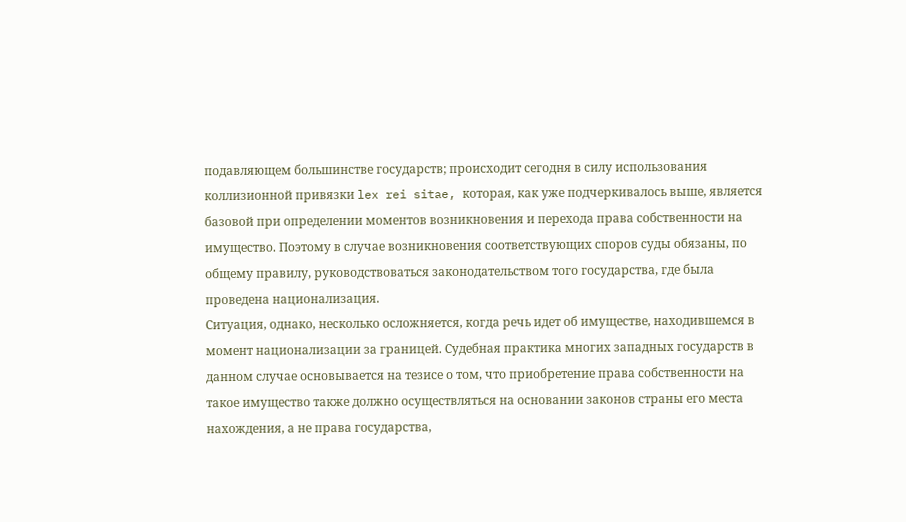подавляющем большинстве государств; происходит сегодня в силу использования коллизионной привязки lex rei sitae, которая, как уже подчеркивалось выше, является базовой при определении моментов возникновения и перехода права собственности на имущество. Поэтому в случае возникновения соответствующих споров суды обязаны, по общему правилу, руководствоваться законодательством того государства, где была проведена национализация.
Ситуация, однако, несколько осложняется, когда речь идет об имуществе, находившемся в момент национализации за границей. Судебная практика многих западных государств в данном случае основывается на тезисе о том, что приобретение права собственности на такое имущество также должно осуществляться на основании законов страны его места нахождения, а не права государства,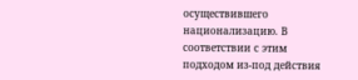осуществившего национализацию. В соответствии с этим подходом из-под действия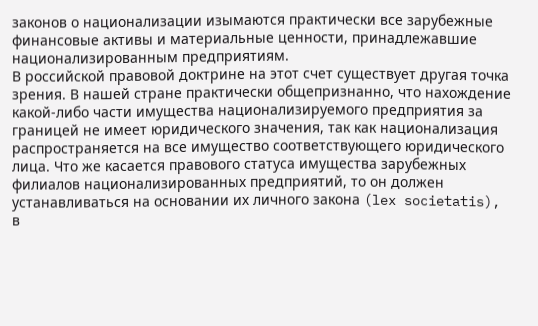законов о национализации изымаются практически все зарубежные финансовые активы и материальные ценности, принадлежавшие национализированным предприятиям.
В российской правовой доктрине на этот счет существует другая точка зрения. В нашей стране практически общепризнанно, что нахождение какой-либо части имущества национализируемого предприятия за границей не имеет юридического значения, так как национализация распространяется на все имущество соответствующего юридического лица. Что же касается правового статуса имущества зарубежных филиалов национализированных предприятий, то он должен устанавливаться на основании их личного закона (lex societatis), в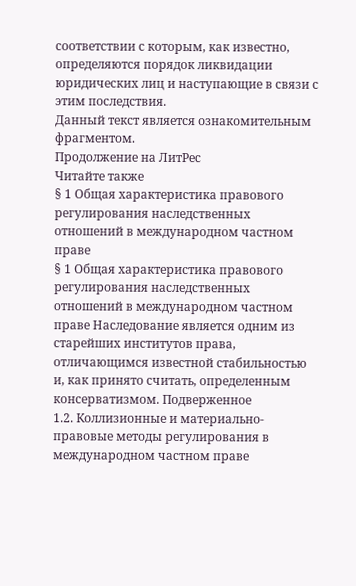соответствии с которым, как известно, определяются порядок ликвидации юридических лиц и наступающие в связи с этим последствия.
Данный текст является ознакомительным фрагментом.
Продолжение на ЛитРес
Читайте также
§ 1 Общая характеристика правового регулирования наследственных отношений в международном частном праве
§ 1 Общая характеристика правового регулирования наследственных отношений в международном частном праве Наследование является одним из старейших институтов права, отличающимся известной стабильностью и, как принято считать, определенным консерватизмом. Подверженное
1.2. Коллизионные и материально-правовые методы регулирования в международном частном праве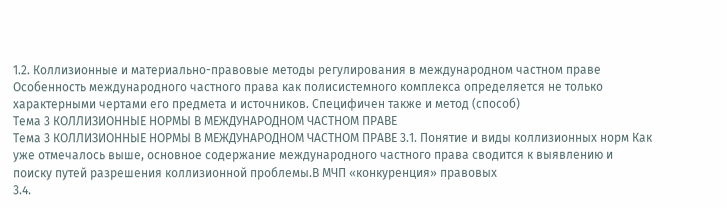1.2. Коллизионные и материально-правовые методы регулирования в международном частном праве Особенность международного частного права как полисистемного комплекса определяется не только характерными чертами его предмета и источников. Специфичен также и метод (способ)
Тема 3 КОЛЛИЗИОННЫЕ НОРМЫ В МЕЖДУНАРОДНОМ ЧАСТНОМ ПРАВЕ
Тема 3 КОЛЛИЗИОННЫЕ НОРМЫ В МЕЖДУНАРОДНОМ ЧАСТНОМ ПРАВЕ 3.1. Понятие и виды коллизионных норм Как уже отмечалось выше, основное содержание международного частного права сводится к выявлению и поиску путей разрешения коллизионной проблемы.В МЧП «конкуренция» правовых
3.4.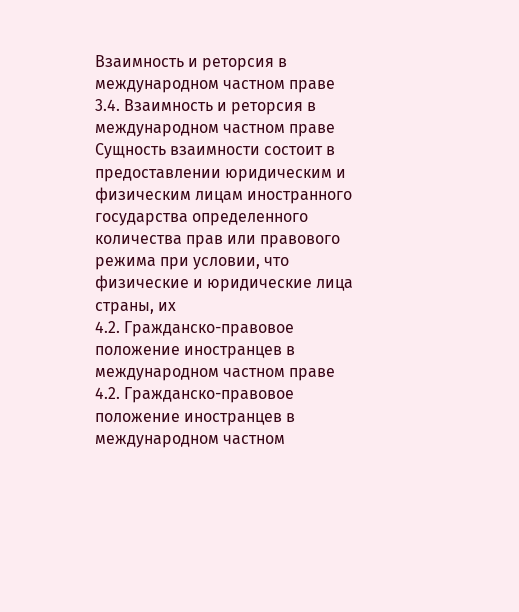Взаимность и реторсия в международном частном праве
3.4. Взаимность и реторсия в международном частном праве Сущность взаимности состоит в предоставлении юридическим и физическим лицам иностранного государства определенного количества прав или правового режима при условии, что физические и юридические лица страны, их
4.2. Гражданско-правовое положение иностранцев в международном частном праве
4.2. Гражданско-правовое положение иностранцев в международном частном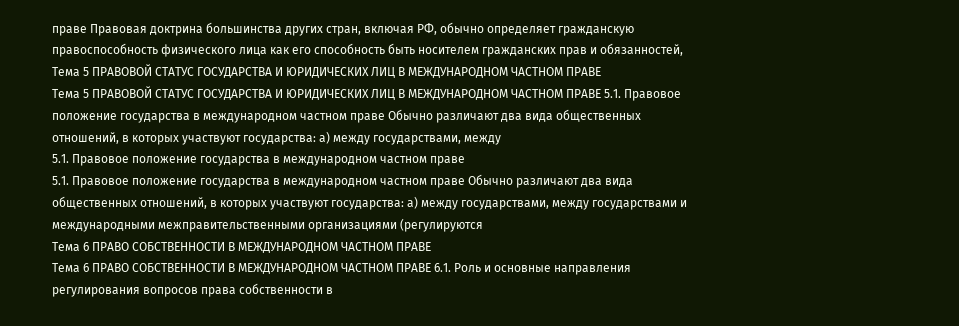праве Правовая доктрина большинства других стран, включая РФ, обычно определяет гражданскую правоспособность физического лица как его способность быть носителем гражданских прав и обязанностей,
Тема 5 ПРАВОВОЙ СТАТУС ГОСУДАРСТВА И ЮРИДИЧЕСКИХ ЛИЦ В МЕЖДУНАРОДНОМ ЧАСТНОМ ПРАВЕ
Тема 5 ПРАВОВОЙ СТАТУС ГОСУДАРСТВА И ЮРИДИЧЕСКИХ ЛИЦ В МЕЖДУНАРОДНОМ ЧАСТНОМ ПРАВЕ 5.1. Правовое положение государства в международном частном праве Обычно различают два вида общественных отношений, в которых участвуют государства: а) между государствами, между
5.1. Правовое положение государства в международном частном праве
5.1. Правовое положение государства в международном частном праве Обычно различают два вида общественных отношений, в которых участвуют государства: а) между государствами, между государствами и международными межправительственными организациями (регулируются
Тема 6 ПРАВО СОБСТВЕННОСТИ В МЕЖДУНАРОДНОМ ЧАСТНОМ ПРАВЕ
Тема 6 ПРАВО СОБСТВЕННОСТИ В МЕЖДУНАРОДНОМ ЧАСТНОМ ПРАВЕ 6.1. Роль и основные направления регулирования вопросов права собственности в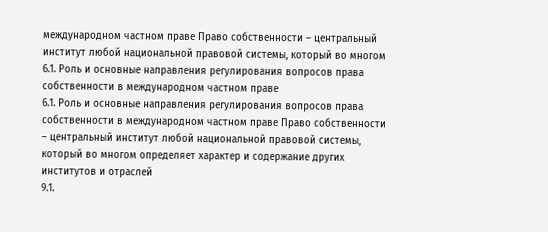международном частном праве Право собственности – центральный институт любой национальной правовой системы, который во многом
6.1. Роль и основные направления регулирования вопросов права собственности в международном частном праве
6.1. Роль и основные направления регулирования вопросов права собственности в международном частном праве Право собственности – центральный институт любой национальной правовой системы, который во многом определяет характер и содержание других институтов и отраслей
9.1.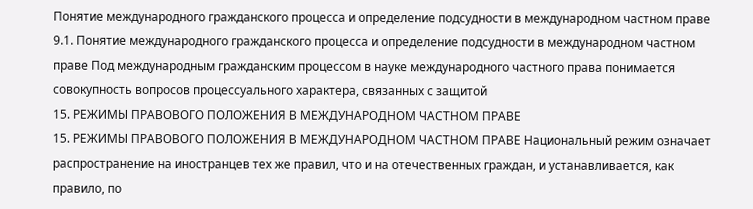Понятие международного гражданского процесса и определение подсудности в международном частном праве
9.1. Понятие международного гражданского процесса и определение подсудности в международном частном праве Под международным гражданским процессом в науке международного частного права понимается совокупность вопросов процессуального характера, связанных с защитой
15. РЕЖИМЫ ПРАВОВОГО ПОЛОЖЕНИЯ В МЕЖДУНАРОДНОМ ЧАСТНОМ ПРАВЕ
15. РЕЖИМЫ ПРАВОВОГО ПОЛОЖЕНИЯ В МЕЖДУНАРОДНОМ ЧАСТНОМ ПРАВЕ Национальный режим означает распространение на иностранцев тех же правил, что и на отечественных граждан, и устанавливается, как правило, по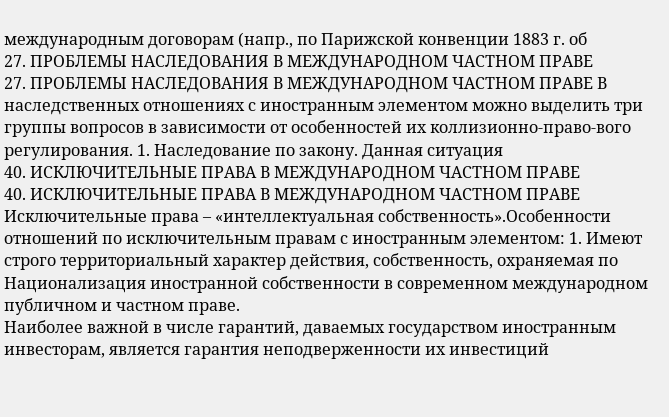международным договорам (напр., по Парижской конвенции 1883 г. об
27. ПРОБЛЕМЫ НАСЛЕДОВАНИЯ В МЕЖДУНАРОДНОМ ЧАСТНОМ ПРАВЕ
27. ПРОБЛЕМЫ НАСЛЕДОВАНИЯ В МЕЖДУНАРОДНОМ ЧАСТНОМ ПРАВЕ В наследственных отношениях с иностранным элементом можно выделить три группы вопросов в зависимости от особенностей их коллизионно-право-вого регулирования. 1. Наследование по закону. Данная ситуация
40. ИСКЛЮЧИТЕЛЬНЫЕ ПРАВА В МЕЖДУНАРОДНОМ ЧАСТНОМ ПРАВЕ
40. ИСКЛЮЧИТЕЛЬНЫЕ ПРАВА В МЕЖДУНАРОДНОМ ЧАСТНОМ ПРАВЕ Исключительные права – «интеллектуальная собственность».Особенности отношений по исключительным правам с иностранным элементом: 1. Имеют строго территориальный характер действия, собственность, охраняемая по
Национализация иностранной собственности в современном международном публичном и частном праве.
Наиболее важной в числе гарантий, даваемых государством иностранным инвесторам, является гарантия неподверженности их инвестиций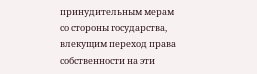принудительным мерам со стороны государства, влекущим переход права собственности на эти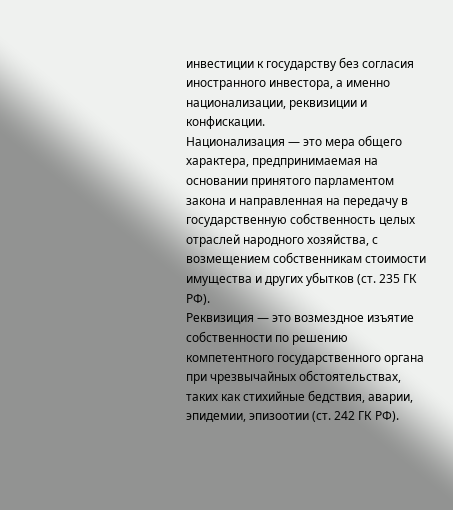инвестиции к государству без согласия иностранного инвестора, а именно национализации, реквизиции и конфискации.
Национализация — это мера общего характера, предпринимаемая на основании принятого парламентом закона и направленная на передачу в государственную собственность целых отраслей народного хозяйства, с возмещением собственникам стоимости имущества и других убытков (ст. 235 ГК РФ).
Реквизиция — это возмездное изъятие собственности по решению компетентного государственного органа при чрезвычайных обстоятельствах, таких как стихийные бедствия, аварии, эпидемии, эпизоотии (ст. 242 ГК РФ).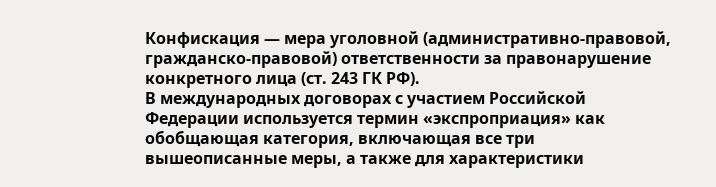Конфискация — мера уголовной (административно-правовой, гражданско-правовой) ответственности за правонарушение конкретного лица (ст. 243 ГК РФ).
В международных договорах с участием Российской Федерации используется термин «экспроприация» как обобщающая категория, включающая все три вышеописанные меры, а также для характеристики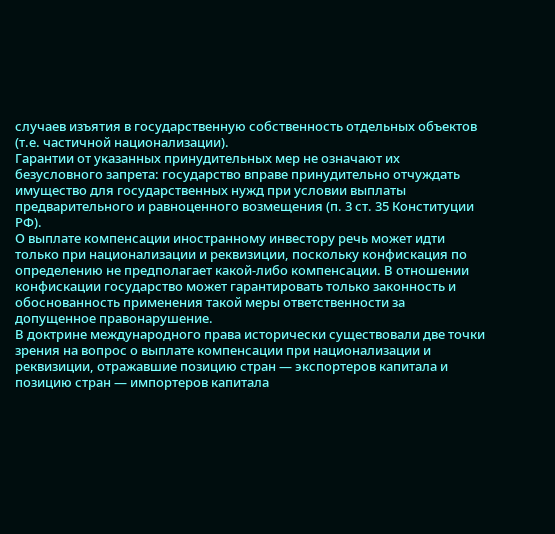случаев изъятия в государственную собственность отдельных объектов (т.е. частичной национализации).
Гарантии от указанных принудительных мер не означают их безусловного запрета: государство вправе принудительно отчуждать имущество для государственных нужд при условии выплаты предварительного и равноценного возмещения (п. 3 ст. 35 Конституции РФ).
О выплате компенсации иностранному инвестору речь может идти только при национализации и реквизиции, поскольку конфискация по определению не предполагает какой-либо компенсации. В отношении конфискации государство может гарантировать только законность и обоснованность применения такой меры ответственности за допущенное правонарушение.
В доктрине международного права исторически существовали две точки зрения на вопрос о выплате компенсации при национализации и реквизиции, отражавшие позицию стран — экспортеров капитала и позицию стран — импортеров капитала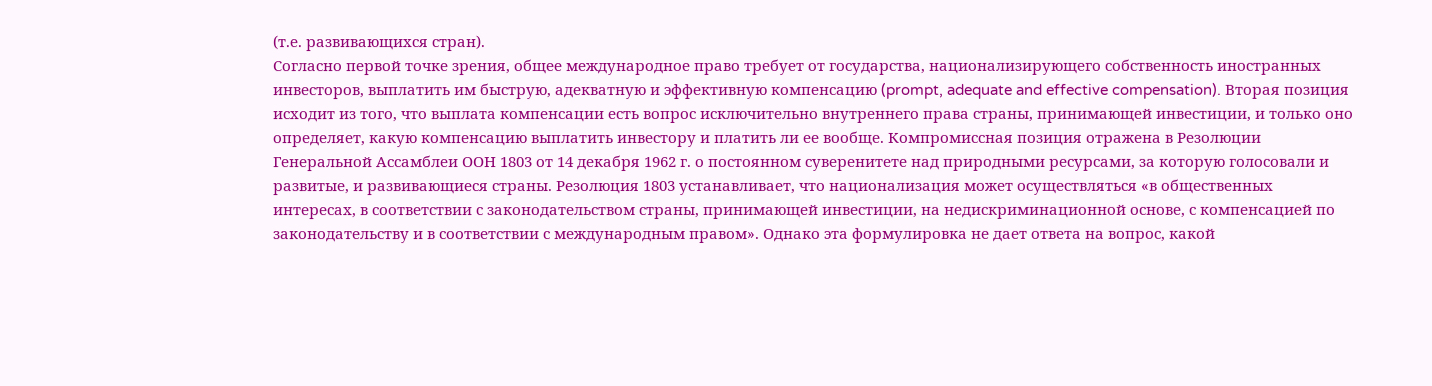(т.е. развивающихся стран).
Согласно первой точке зрения, общее международное право требует от государства, национализирующего собственность иностранных инвесторов, выплатить им быструю, адекватную и эффективную компенсацию (prompt, adequate and effective compensation). Вторая позиция исходит из того, что выплата компенсации есть вопрос исключительно внутреннего права страны, принимающей инвестиции, и только оно определяет, какую компенсацию выплатить инвестору и платить ли ее вообще. Компромиссная позиция отражена в Резолюции Генеральной Ассамблеи ООН 1803 от 14 декабря 1962 г. о постоянном суверенитете над природными ресурсами, за которую голосовали и развитые, и развивающиеся страны. Резолюция 1803 устанавливает, что национализация может осуществляться «в общественных интересах, в соответствии с законодательством страны, принимающей инвестиции, на недискриминационной основе, с компенсацией по законодательству и в соответствии с международным правом». Однако эта формулировка не дает ответа на вопрос, какой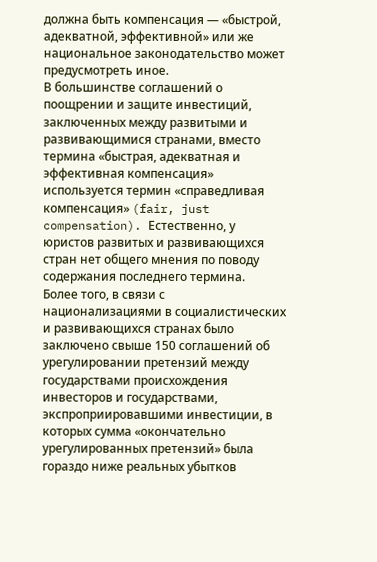должна быть компенсация — «быстрой, адекватной, эффективной» или же национальное законодательство может предусмотреть иное.
В большинстве соглашений о поощрении и защите инвестиций, заключенных между развитыми и развивающимися странами, вместо термина «быстрая, адекватная и эффективная компенсация» используется термин «справедливая компенсация» (fair, just compensation). Естественно, у юристов развитых и развивающихся стран нет общего мнения по поводу содержания последнего термина.
Более того, в связи с национализациями в социалистических и развивающихся странах было заключено свыше 150 соглашений об урегулировании претензий между государствами происхождения инвесторов и государствами, экспроприировавшими инвестиции, в которых сумма «окончательно урегулированных претензий» была гораздо ниже реальных убытков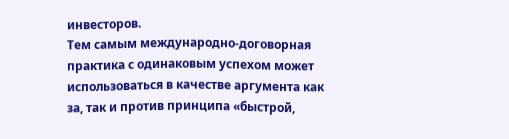инвесторов.
Тем самым международно-договорная практика с одинаковым успехом может использоваться в качестве аргумента как за, так и против принципа «быстрой,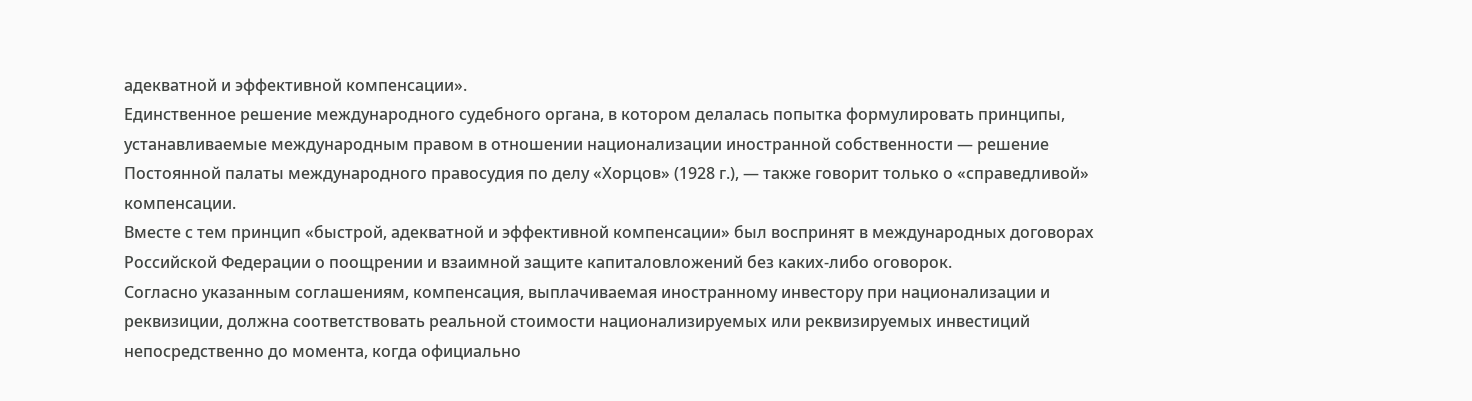адекватной и эффективной компенсации».
Единственное решение международного судебного органа, в котором делалась попытка формулировать принципы, устанавливаемые международным правом в отношении национализации иностранной собственности — решение Постоянной палаты международного правосудия по делу «Хорцов» (1928 г.), — также говорит только о «справедливой» компенсации.
Вместе с тем принцип «быстрой, адекватной и эффективной компенсации» был воспринят в международных договорах Российской Федерации о поощрении и взаимной защите капиталовложений без каких-либо оговорок.
Согласно указанным соглашениям, компенсация, выплачиваемая иностранному инвестору при национализации и реквизиции, должна соответствовать реальной стоимости национализируемых или реквизируемых инвестиций непосредственно до момента, когда официально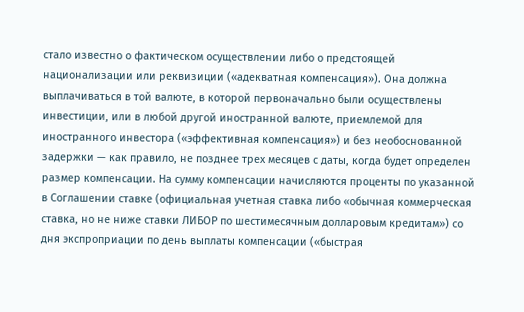стало известно о фактическом осуществлении либо о предстоящей национализации или реквизиции («адекватная компенсация»). Она должна выплачиваться в той валюте, в которой первоначально были осуществлены инвестиции, или в любой другой иностранной валюте, приемлемой для иностранного инвестора («эффективная компенсация») и без необоснованной задержки — как правило, не позднее трех месяцев с даты, когда будет определен размер компенсации. На сумму компенсации начисляются проценты по указанной в Соглашении ставке (официальная учетная ставка либо «обычная коммерческая ставка, но не ниже ставки ЛИБОР по шестимесячным долларовым кредитам») со дня экспроприации по день выплаты компенсации («быстрая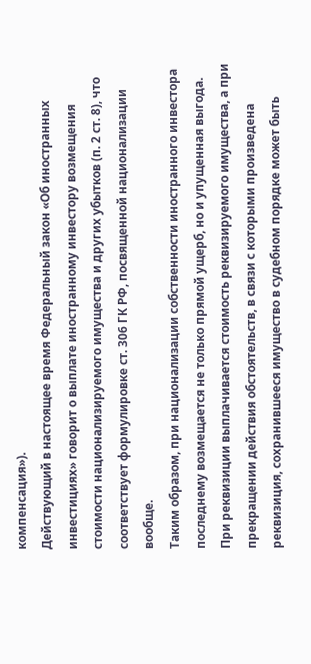компенсация»).
Действующий в настоящее время Федеральный закон «Об иностранных инвестициях» говорит о выплате иностранному инвестору возмещения стоимости национализируемого имущества и других убытков (п. 2 ст. 8), что соответствует формулировке ст. 306 ГК РФ, посвященной национализации вообще.
Таким образом, при национализации собственности иностранного инвестора последнему возмещается не только прямой ущерб, но и упущенная выгода.
При реквизиции выплачивается стоимость реквизируемого имущества, а при прекращении действия обстоятельств, в связи с которыми произведена реквизиция, сохранившееся имущество в судебном порядке может быть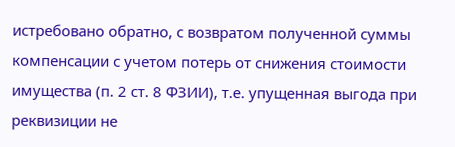истребовано обратно, с возвратом полученной суммы компенсации с учетом потерь от снижения стоимости имущества (п. 2 ст. 8 ФЗИИ), т.е. упущенная выгода при реквизиции не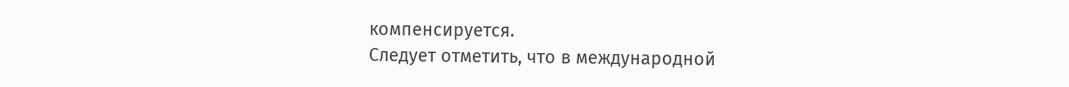компенсируется.
Следует отметить, что в международной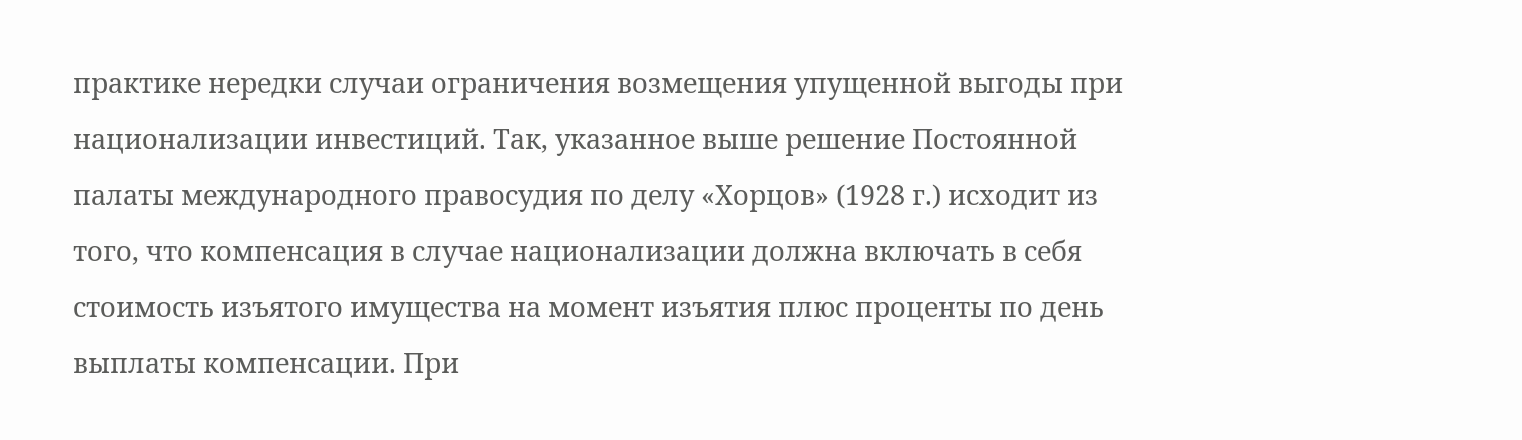практике нередки случаи ограничения возмещения упущенной выгоды при национализации инвестиций. Так, указанное выше решение Постоянной палаты международного правосудия по делу «Хорцов» (1928 г.) исходит из того, что компенсация в случае национализации должна включать в себя стоимость изъятого имущества на момент изъятия плюс проценты по день выплаты компенсации. При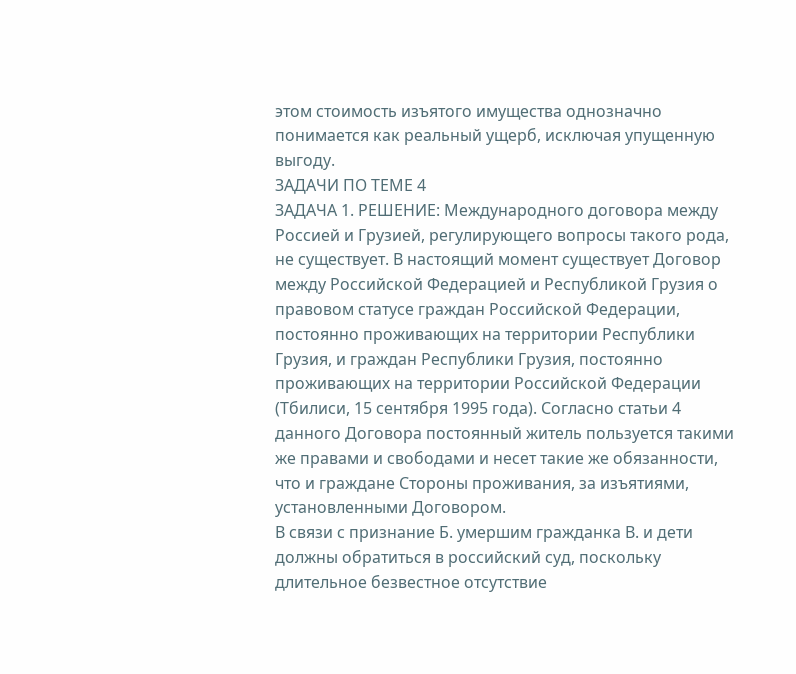этом стоимость изъятого имущества однозначно понимается как реальный ущерб, исключая упущенную выгоду.
ЗАДАЧИ ПО ТЕМЕ 4
ЗАДАЧА 1. РЕШЕНИЕ: Международного договора между Россией и Грузией, регулирующего вопросы такого рода, не существует. В настоящий момент существует Договор между Российской Федерацией и Республикой Грузия о правовом статусе граждан Российской Федерации, постоянно проживающих на территории Республики Грузия, и граждан Республики Грузия, постоянно проживающих на территории Российской Федерации (Тбилиси, 15 сентября 1995 года). Согласно статьи 4 данного Договора постоянный житель пользуется такими же правами и свободами и несет такие же обязанности, что и граждане Стороны проживания, за изъятиями, установленными Договором.
В связи с признание Б. умершим гражданка В. и дети должны обратиться в российский суд, поскольку длительное безвестное отсутствие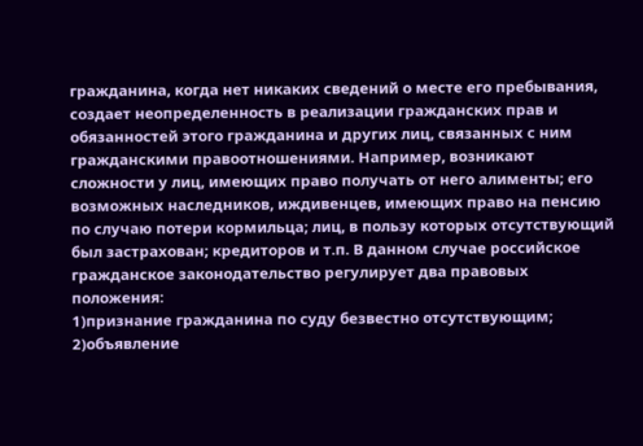гражданина, когда нет никаких сведений о месте его пребывания, создает неопределенность в реализации гражданских прав и обязанностей этого гражданина и других лиц, связанных с ним гражданскими правоотношениями. Например, возникают сложности у лиц, имеющих право получать от него алименты; его возможных наследников, иждивенцев, имеющих право на пенсию по случаю потери кормильца; лиц, в пользу которых отсутствующий был застрахован; кредиторов и т.п. В данном случае российское гражданское законодательство регулирует два правовых положения:
1)признание гражданина по суду безвестно отсутствующим;
2)объявление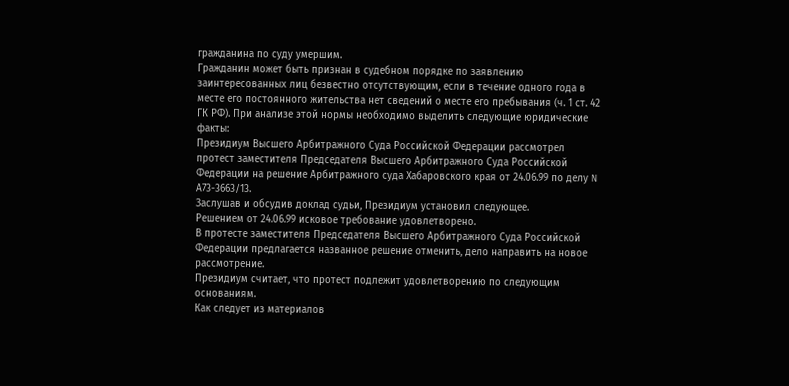гражданина по суду умершим.
Гражданин может быть признан в судебном порядке по заявлению заинтересованных лиц безвестно отсутствующим, если в течение одного года в месте его постоянного жительства нет сведений о месте его пребывания (ч. 1 ст. 42 ГК РФ). При анализе этой нормы необходимо выделить следующие юридические факты:
Президиум Высшего Арбитражного Суда Российской Федерации рассмотрел протест заместителя Председателя Высшего Арбитражного Суда Российской Федерации на решение Арбитражного суда Хабаровского края от 24.06.99 по делу N А73-3663/13.
Заслушав и обсудив доклад судьи, Президиум установил следующее.
Решением от 24.06.99 исковое требование удовлетворено.
В протесте заместителя Председателя Высшего Арбитражного Суда Российской Федерации предлагается названное решение отменить, дело направить на новое рассмотрение.
Президиум считает, что протест подлежит удовлетворению по следующим основаниям.
Как следует из материалов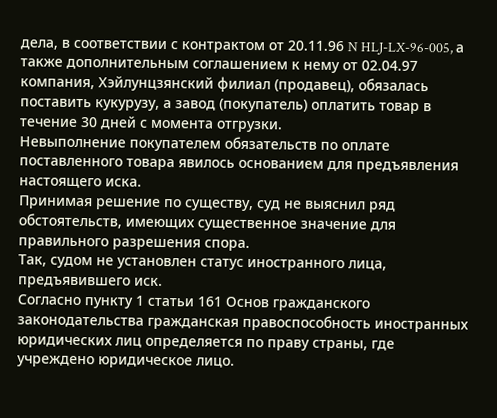дела, в соответствии с контрактом от 20.11.96 N HLJ-LX-96-005, а также дополнительным соглашением к нему от 02.04.97 компания, Хэйлунцзянский филиал (продавец), обязалась поставить кукурузу, а завод (покупатель) оплатить товар в течение 30 дней с момента отгрузки.
Невыполнение покупателем обязательств по оплате поставленного товара явилось основанием для предъявления настоящего иска.
Принимая решение по существу, суд не выяснил ряд обстоятельств, имеющих существенное значение для правильного разрешения спора.
Так, судом не установлен статус иностранного лица, предъявившего иск.
Согласно пункту 1 статьи 161 Основ гражданского законодательства гражданская правоспособность иностранных юридических лиц определяется по праву страны, где учреждено юридическое лицо.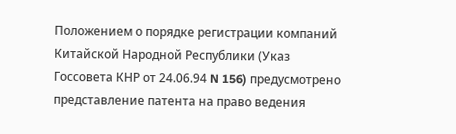Положением о порядке регистрации компаний Китайской Народной Республики (Указ Госсовета КНР от 24.06.94 N 156) предусмотрено представление патента на право ведения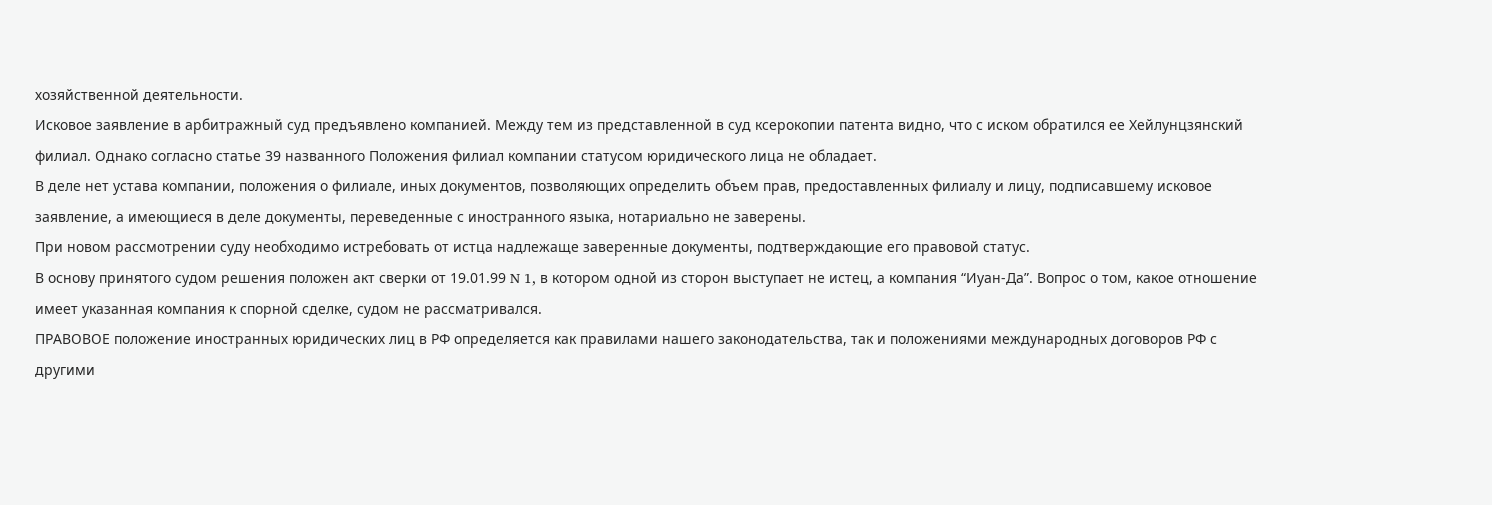хозяйственной деятельности.
Исковое заявление в арбитражный суд предъявлено компанией. Между тем из представленной в суд ксерокопии патента видно, что с иском обратился ее Хейлунцзянский филиал. Однако согласно статье 39 названного Положения филиал компании статусом юридического лица не обладает.
В деле нет устава компании, положения о филиале, иных документов, позволяющих определить объем прав, предоставленных филиалу и лицу, подписавшему исковое заявление, а имеющиеся в деле документы, переведенные с иностранного языка, нотариально не заверены.
При новом рассмотрении суду необходимо истребовать от истца надлежаще заверенные документы, подтверждающие его правовой статус.
В основу принятого судом решения положен акт сверки от 19.01.99 N 1, в котором одной из сторон выступает не истец, а компания “Иуан-Да”. Вопрос о том, какое отношение имеет указанная компания к спорной сделке, судом не рассматривался.
ПРАВОВОЕ положение иностранных юридических лиц в РФ определяется как правилами нашего законодательства, так и положениями международных договоров РФ с другими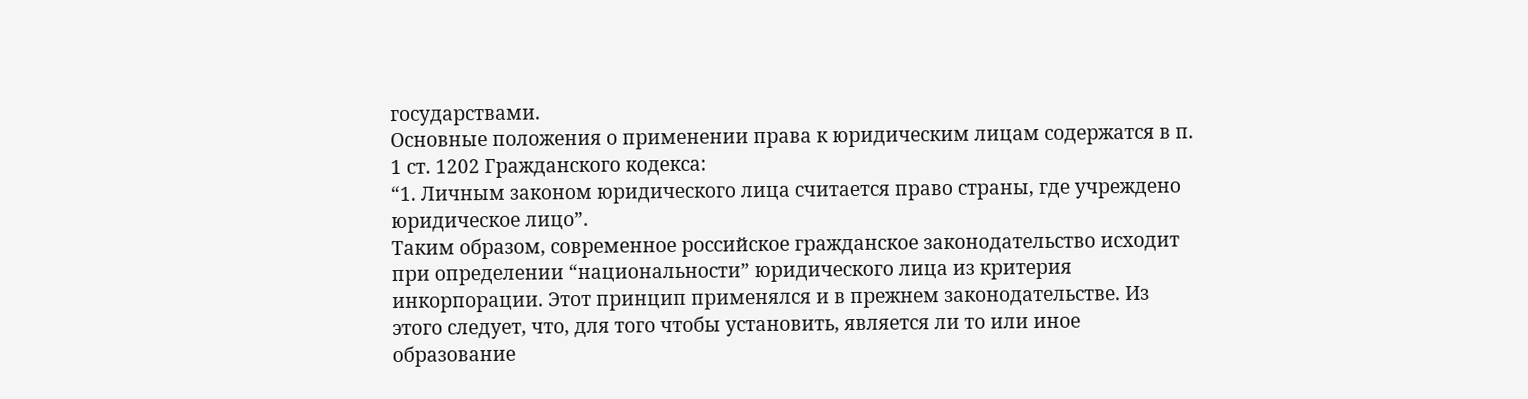государствами.
Основные положения о применении права к юридическим лицам содержатся в п. 1 ст. 1202 Гражданского кодекса:
“1. Личным законом юридического лица считается право страны, где учреждено юридическое лицо”.
Таким образом, современное российское гражданское законодательство исходит при определении “национальности” юридического лица из критерия инкорпорации. Этот принцип применялся и в прежнем законодательстве. Из этого следует, что, для того чтобы установить, является ли то или иное образование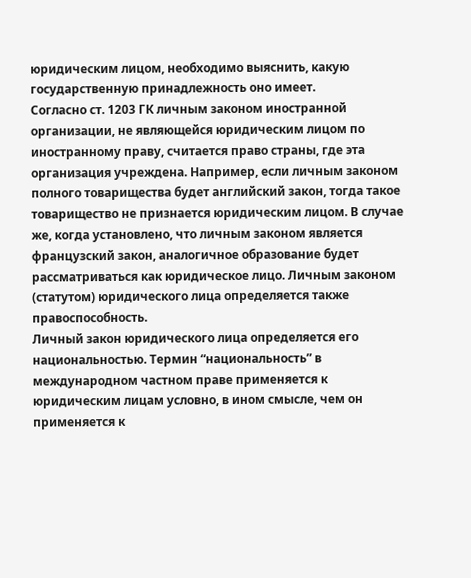юридическим лицом, необходимо выяснить, какую государственную принадлежность оно имеет.
Согласно ст. 1203 ГК личным законом иностранной организации, не являющейся юридическим лицом по иностранному праву, считается право страны, где эта организация учреждена. Например, если личным законом полного товарищества будет английский закон, тогда такое товарищество не признается юридическим лицом. В случае же, когда установлено, что личным законом является французский закон, аналогичное образование будет рассматриваться как юридическое лицо. Личным законом (статутом) юридического лица определяется также правоспособность.
Личный закон юридического лица определяется его национальностью. Термин “национальность” в международном частном праве применяется к юридическим лицам условно, в ином смысле, чем он применяется к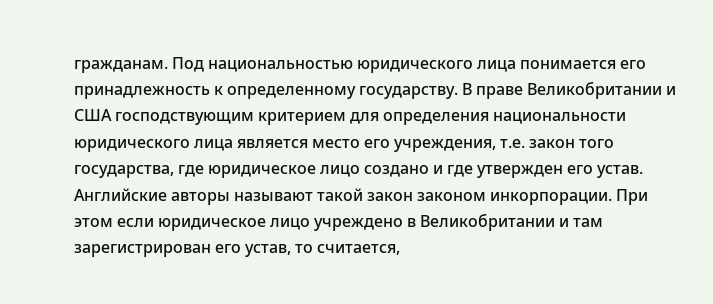гражданам. Под национальностью юридического лица понимается его принадлежность к определенному государству. В праве Великобритании и США господствующим критерием для определения национальности юридического лица является место его учреждения, т.е. закон того государства, где юридическое лицо создано и где утвержден его устав. Английские авторы называют такой закон законом инкорпорации. При этом если юридическое лицо учреждено в Великобритании и там зарегистрирован его устав, то считается,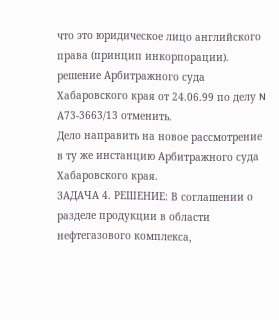что это юридическое лицо английского права (принцип инкорпорации).
решение Арбитражного суда Хабаровского края от 24.06.99 по делу N А73-3663/13 отменить.
Дело направить на новое рассмотрение в ту же инстанцию Арбитражного суда Хабаровского края.
ЗАДАЧА 4. РЕШЕНИЕ: В соглашении о разделе продукции в области нефтегазового комплекса,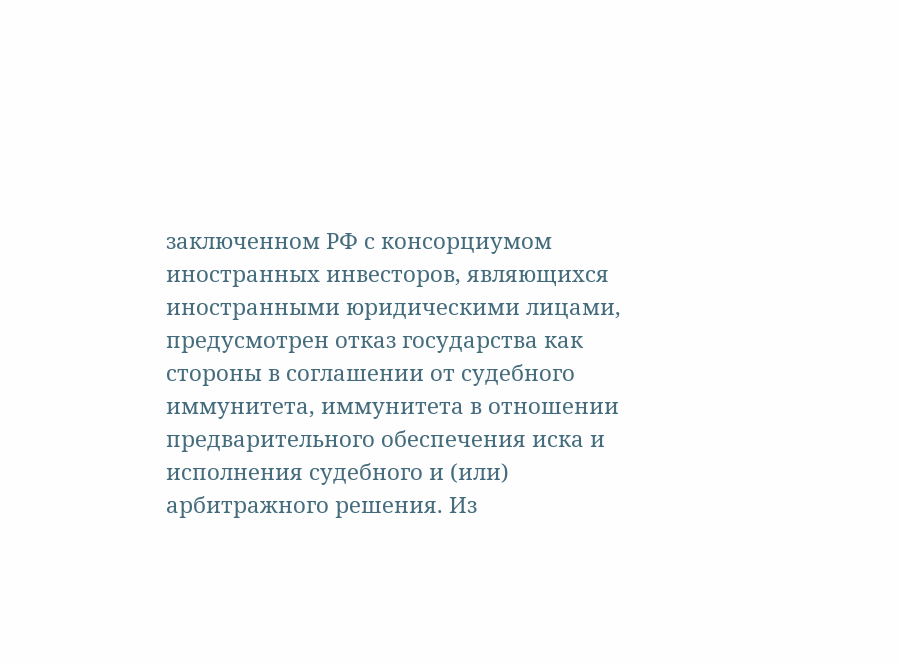заключенном РФ с консорциумом иностранных инвесторов, являющихся иностранными юридическими лицами, предусмотрен отказ государства как стороны в соглашении от судебного иммунитета, иммунитета в отношении предварительного обеспечения иска и исполнения судебного и (или) арбитражного решения. Из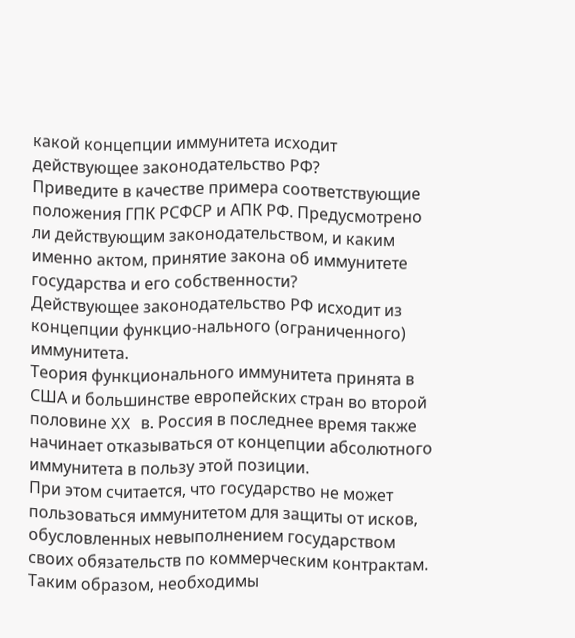какой концепции иммунитета исходит действующее законодательство РФ?
Приведите в качестве примера соответствующие положения ГПК РСФСР и АПК РФ. Предусмотрено ли действующим законодательством, и каким именно актом, принятие закона об иммунитете государства и его собственности?
Действующее законодательство РФ исходит из концепции функцио-нального (ограниченного) иммунитета.
Теория функционального иммунитета принята в США и большинстве европейских стран во второй половине XX в. Россия в последнее время также начинает отказываться от концепции абсолютного иммунитета в пользу этой позиции.
При этом считается, что государство не может пользоваться иммунитетом для защиты от исков, обусловленных невыполнением государством своих обязательств по коммерческим контрактам. Таким образом, необходимы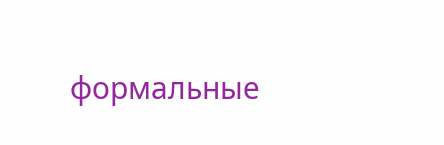формальные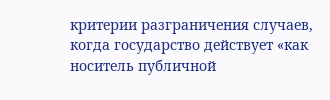критерии разграничения случаев, когда государство действует «как носитель публичной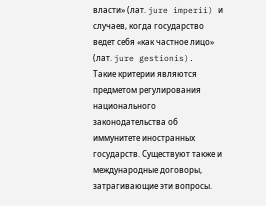власти» (лат. jure imperii) и случаев, когда государство ведет себя «как частное лицо» (лат. jure gestionis).
Такие критерии являются предметом регулирования национального законодательства об иммунитете иностранных государств. Существуют также и международные договоры, затрагивающие эти вопросы.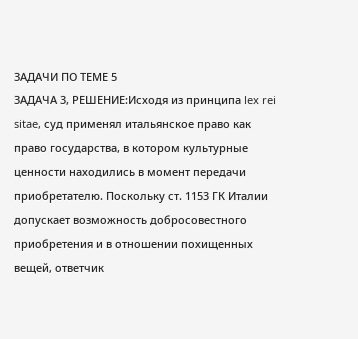ЗАДАЧИ ПО ТЕМЕ 5
ЗАДАЧА 3, РЕШЕНИЕ:Исходя из принципа lex rei sitae, суд применял итальянское право как право государства, в котором культурные ценности находились в момент передачи приобретателю. Поскольку ст. 1153 ГК Италии допускает возможность добросовестного приобретения и в отношении похищенных вещей, ответчик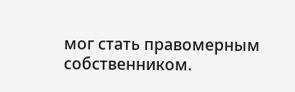мог стать правомерным собственником.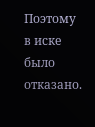Поэтому в иске было отказано.